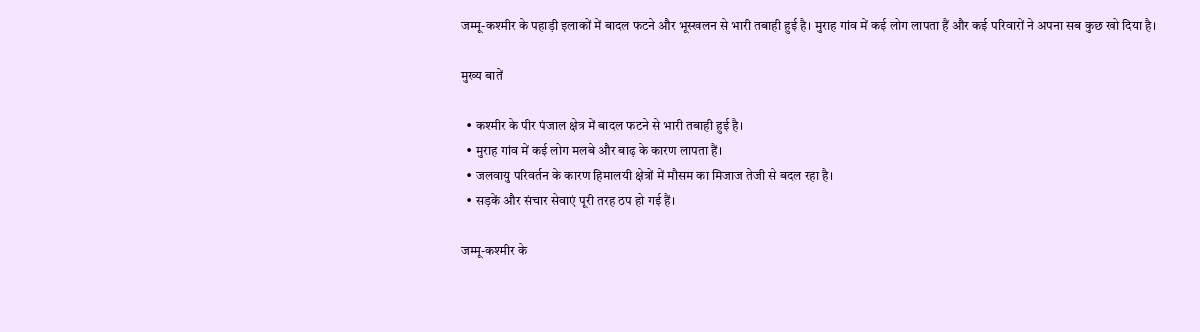जम्मू-कश्मीर के पहाड़ी इलाकों में बादल फटने और भूस्खलन से भारी तबाही हुई है। मुराह गांव में कई लोग लापता हैं और कई परिवारों ने अपना सब कुछ खो दिया है।

मुख्य बातें

  • कश्मीर के पीर पंजाल क्षेत्र में बादल फटने से भारी तबाही हुई है।
  • मुराह गांव में कई लोग मलबे और बाढ़ के कारण लापता हैं।
  • जलवायु परिवर्तन के कारण हिमालयी क्षेत्रों में मौसम का मिजाज तेजी से बदल रहा है।
  • सड़कें और संचार सेवाएं पूरी तरह ठप हो गई हैं।

जम्मू-कश्मीर के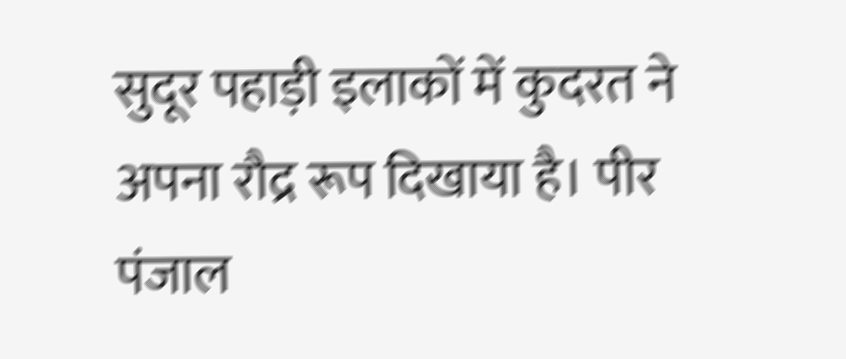सुदूर पहाड़ी इलाकों में कुदरत ने अपना रौद्र रूप दिखाया है। पीर पंजाल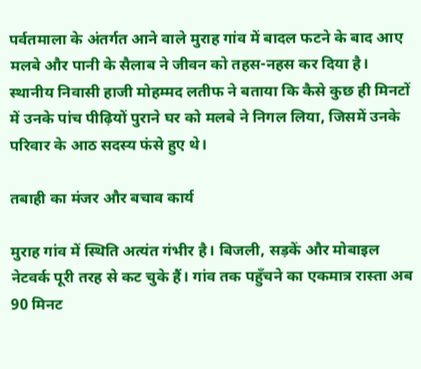पर्वतमाला के अंतर्गत आने वाले मुराह गांव में बादल फटने के बाद आए मलबे और पानी के सैलाब ने जीवन को तहस-नहस कर दिया है। स्थानीय निवासी हाजी मोहम्मद लतीफ ने बताया कि कैसे कुछ ही मिनटों में उनके पांच पीढ़ियों पुराने घर को मलबे ने निगल लिया, जिसमें उनके परिवार के आठ सदस्य फंसे हुए थे।

तबाही का मंजर और बचाव कार्य

मुराह गांव में स्थिति अत्यंत गंभीर है। बिजली, सड़कें और मोबाइल नेटवर्क पूरी तरह से कट चुके हैं। गांव तक पहुँचने का एकमात्र रास्ता अब 90 मिनट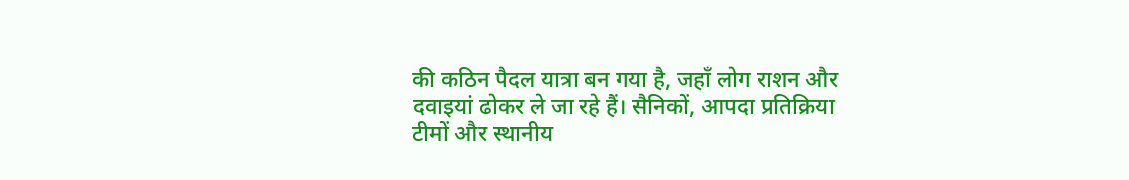की कठिन पैदल यात्रा बन गया है, जहाँ लोग राशन और दवाइयां ढोकर ले जा रहे हैं। सैनिकों, आपदा प्रतिक्रिया टीमों और स्थानीय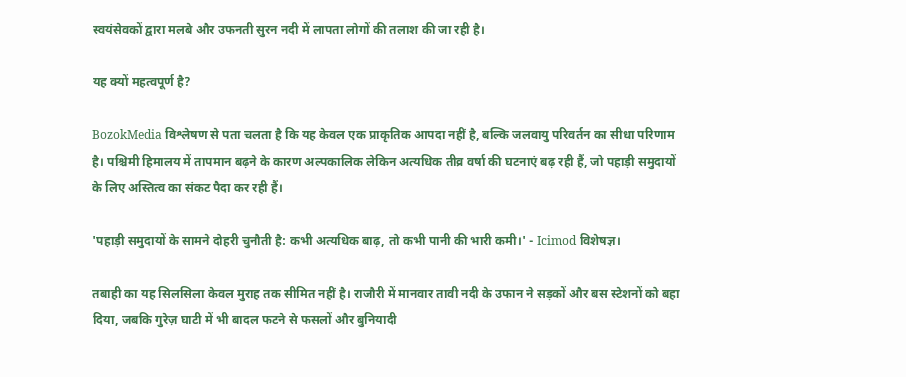स्वयंसेवकों द्वारा मलबे और उफनती सुरन नदी में लापता लोगों की तलाश की जा रही है।

यह क्यों महत्वपूर्ण है?

BozokMedia विश्लेषण से पता चलता है कि यह केवल एक प्राकृतिक आपदा नहीं है, बल्कि जलवायु परिवर्तन का सीधा परिणाम है। पश्चिमी हिमालय में तापमान बढ़ने के कारण अल्पकालिक लेकिन अत्यधिक तीव्र वर्षा की घटनाएं बढ़ रही हैं, जो पहाड़ी समुदायों के लिए अस्तित्व का संकट पैदा कर रही हैं।

'पहाड़ी समुदायों के सामने दोहरी चुनौती है: कभी अत्यधिक बाढ़, तो कभी पानी की भारी कमी।' - Icimod विशेषज्ञ।

तबाही का यह सिलसिला केवल मुराह तक सीमित नहीं है। राजौरी में मानवार तावी नदी के उफान ने सड़कों और बस स्टेशनों को बहा दिया, जबकि गुरेज़ घाटी में भी बादल फटने से फसलों और बुनियादी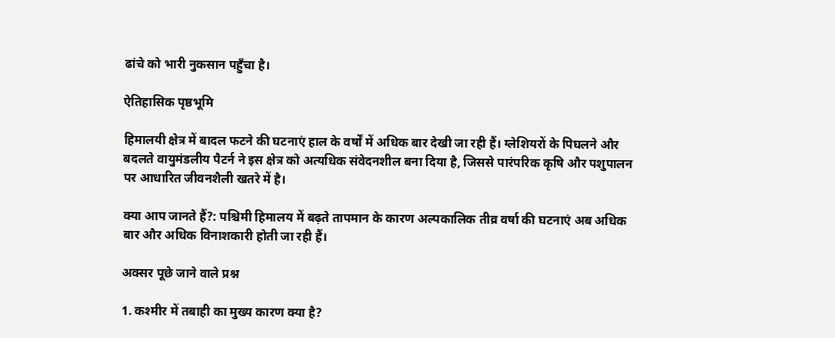ढांचे को भारी नुकसान पहुँचा है।

ऐतिहासिक पृष्ठभूमि

हिमालयी क्षेत्र में बादल फटने की घटनाएं हाल के वर्षों में अधिक बार देखी जा रही हैं। ग्लेशियरों के पिघलने और बदलते वायुमंडलीय पैटर्न ने इस क्षेत्र को अत्यधिक संवेदनशील बना दिया है, जिससे पारंपरिक कृषि और पशुपालन पर आधारित जीवनशैली खतरे में है।

क्या आप जानते हैं?: पश्चिमी हिमालय में बढ़ते तापमान के कारण अल्पकालिक तीव्र वर्षा की घटनाएं अब अधिक बार और अधिक विनाशकारी होती जा रही हैं।

अक्सर पूछे जाने वाले प्रश्न

1. कश्मीर में तबाही का मुख्य कारण क्या है?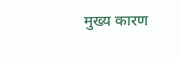मुख्य कारण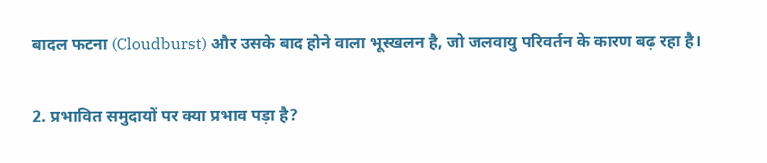बादल फटना (Cloudburst) और उसके बाद होने वाला भूस्खलन है, जो जलवायु परिवर्तन के कारण बढ़ रहा है।

2. प्रभावित समुदायों पर क्या प्रभाव पड़ा है?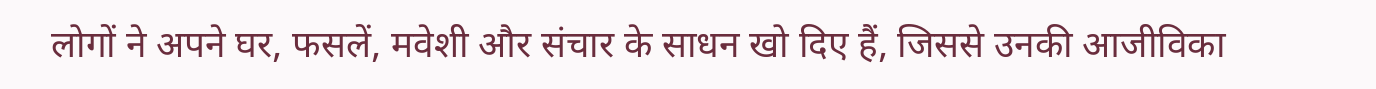लोगों ने अपने घर, फसलें, मवेशी और संचार के साधन खो दिए हैं, जिससे उनकी आजीविका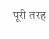पूरी तरह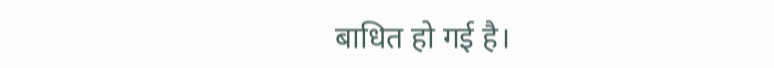बाधित हो गई है।